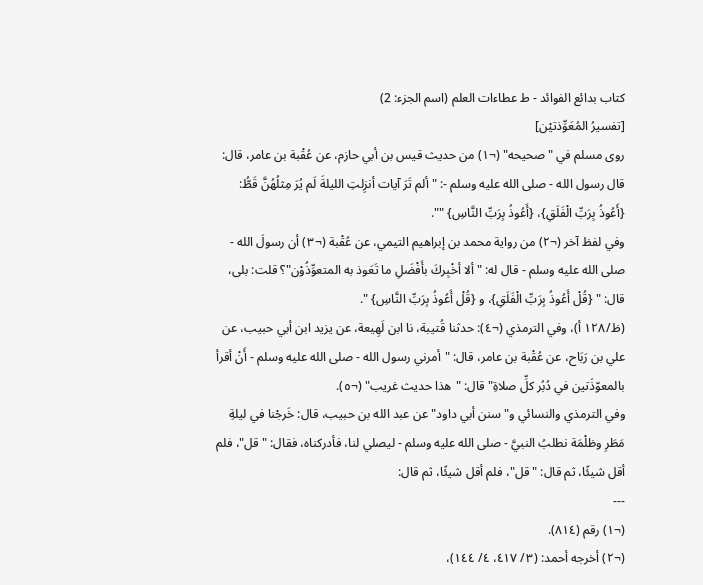كتاب بدائع الفوائد - ط عطاءات العلم (اسم الجزء: 2)
[تفسيرُ المُعَوِّذتيْن]
روى مسلم في "صحيحه" (¬١) من حديث قيس بن أبي حازم، عن عُقْبة بن عامر، قال: قال رسول الله - صلى الله عليه وسلم -: "ألم تَرَ آيات أنزِلتِ الليلةَ لَم يُرَ مِثلُهُنَّ قَطُّ: {أَعُوذُ بِرَبِّ الْفَلَقِ}، {أَعُوذُ بِرَبِّ النَّاسِ} "".
وفي لفظ آخر (¬٢) من رواية محمد بن إبراهيم التيمي، عن عُقْبة (¬٣) أن رسولَ الله - صلى الله عليه وسلم - قال له: "ألا أخْبِركَ بأَفْضَلِ ما تَعَوذ به المتعوِّذُوْن"؟ قلت: بلى، قال: " {قُلْ أَعُوذُ بِرَبِّ الْفَلَقِ}، و {قُلْ أَعُوذُ بِرَبِّ النَّاسِ} ".
(ظ/١٢٨ أ)، وفي الترمذي (¬٤): حدثنا قُتيبة، نا ابن لَهِيعة، عن يزيد ابن أبي حبيب، عن علي بن رَبَاح، عن عُقْبة بن عامر، قال: "أمرني رسول الله - صلى الله عليه وسلم - أَنْ أقرأ بالمعوّذَتين في دُبُر كلِّ صلاةِ" قال: "هذا حديث غريب" (¬٥).
وفي الترمذي والنسائي و"سنن أبي داود" عن عبد الله بن حبيب، قال: خَرجْنا في ليلةِ مَطَرِ وظلْمَة نطلبُ النبيَّ - صلى الله عليه وسلم - ليصلي لنا، فأدركناه، فقال: "قل"، فلم أقل شيئًا، ثم قال: "قل"، فلم أقل شيئًا، ثم قال:
---
(¬١) رقم (٨١٤).
(¬٢) أخرجه أحمد: (٣/ ٤١٧، ٤/ ١٤٤)،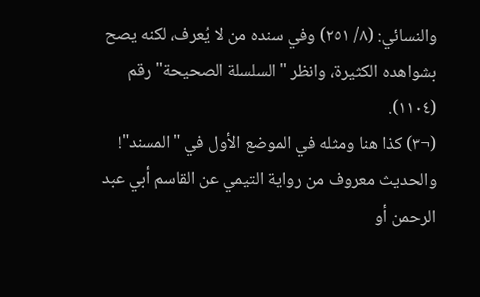والنسائي: (٨/ ٢٥١) وفي سنده من لا يُعرف، لكنه يصح بشواهده الكثيرة، وانظر "السلسلة الصحيحة" رقم (١١٠٤).
(¬٣) كذا هنا ومثله في الموضع الأول في "المسند"! والحديث معروف من رواية التيمي عن القاسم أبي عبد الرحمن أو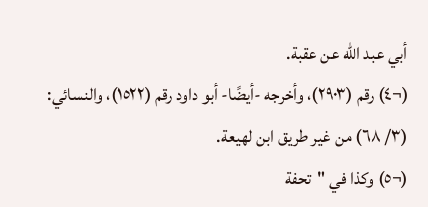أبي عبد الله عن عقبة.
(¬٤) رقم (٢٩٠٣)، وأخرجه -أيضًا- أبو داود رقم (١٥٢٢)، والنسائي: (٣/ ٦٨) من غير طريق ابن لهيعة.
(¬٥) وكذا في "تحفة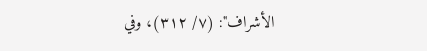الأشراف": (٧/ ٣١٢)، وفي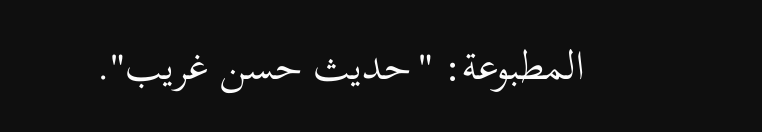المطبوعة: "حديث حسن غريب".